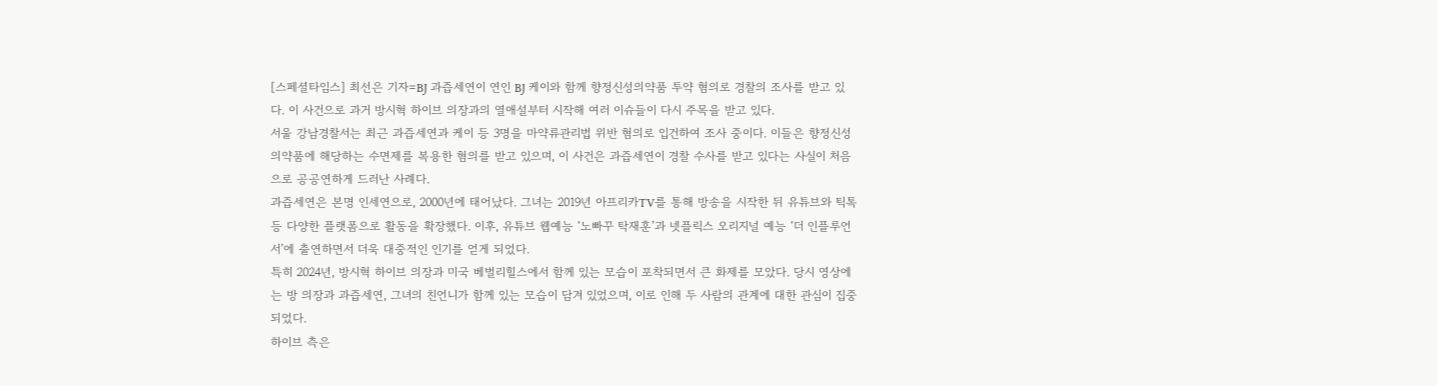[스페셜타임스] 최선은 기자=BJ 과즙세연이 연인 BJ 케이와 함께 향정신성의약품 투약 혐의로 경찰의 조사를 받고 있다. 이 사건으로 과거 방시혁 하이브 의장과의 열애설부터 시작해 여러 이슈들이 다시 주목을 받고 있다.
서울 강남경찰서는 최근 과즙세연과 케이 등 3명을 마약류관리법 위반 혐의로 입건하여 조사 중이다. 이들은 향정신성의약품에 해당하는 수면제를 복용한 혐의를 받고 있으며, 이 사건은 과즙세연이 경찰 수사를 받고 있다는 사실이 처음으로 공공연하게 드러난 사례다.
과즙세연은 본명 인세연으로, 2000년에 태어났다. 그녀는 2019년 아프리카TV를 통해 방송을 시작한 뒤 유튜브와 틱톡 등 다양한 플랫폼으로 활동을 확장했다. 이후, 유튜브 웹예능 ‘노빠꾸 탁재훈’과 넷플릭스 오리지널 예능 ‘더 인플루언서’에 출연하면서 더욱 대중적인 인기를 얻게 되었다.
특히 2024년, 방시혁 하이브 의장과 미국 베벌리힐스에서 함께 있는 모습이 포착되면서 큰 화제를 모았다. 당시 영상에는 방 의장과 과즙세연, 그녀의 친언니가 함께 있는 모습이 담겨 있었으며, 이로 인해 두 사람의 관계에 대한 관심이 집중되었다.
하이브 측은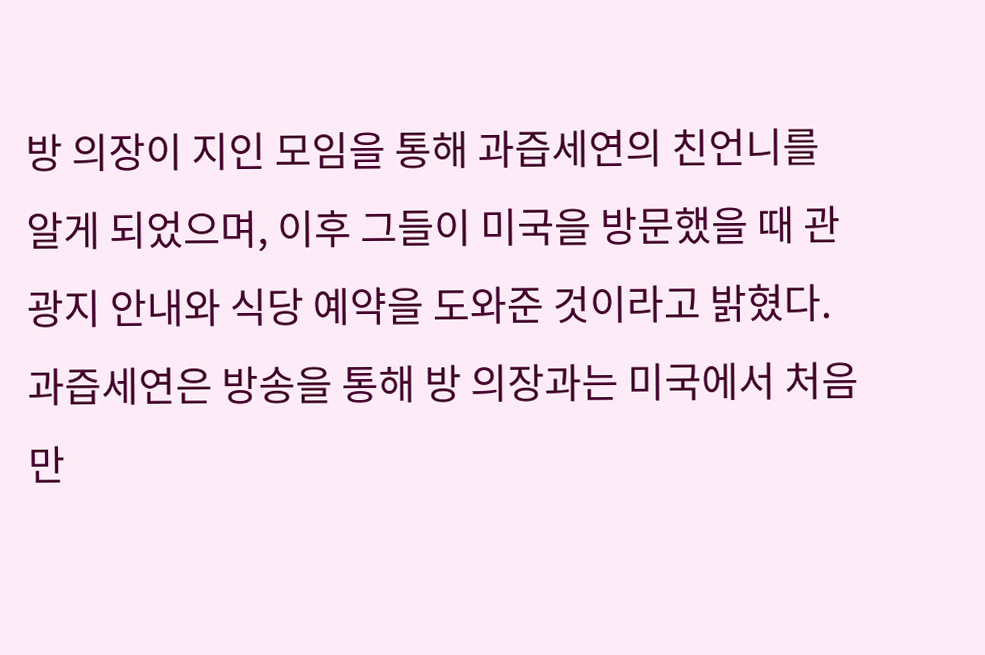방 의장이 지인 모임을 통해 과즙세연의 친언니를 알게 되었으며, 이후 그들이 미국을 방문했을 때 관광지 안내와 식당 예약을 도와준 것이라고 밝혔다. 과즙세연은 방송을 통해 방 의장과는 미국에서 처음 만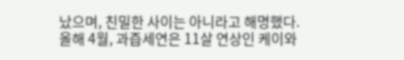났으며, 친밀한 사이는 아니라고 해명했다.
올해 4월, 과즙세연은 11살 연상인 케이와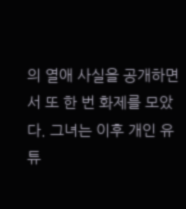의 열애 사실을 공개하면서 또 한 번 화제를 모았다. 그녀는 이후 개인 유튜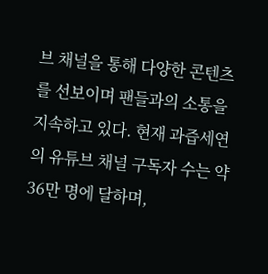브 채널을 통해 다양한 콘텐츠를 선보이며 팬들과의 소통을 지속하고 있다. 현재 과즙세연의 유튜브 채널 구독자 수는 약 36만 명에 달하며,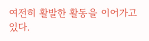여전히 활발한 활동을 이어가고 있다.